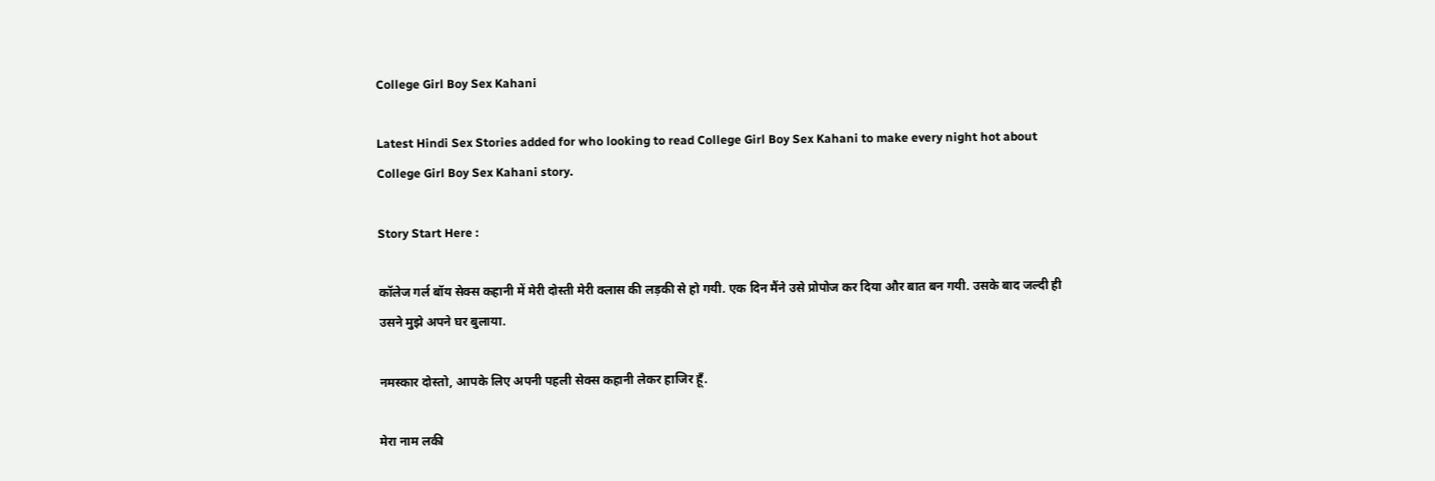College Girl Boy Sex Kahani

Latest Hindi Sex Stories added for who looking to read College Girl Boy Sex Kahani to make every night hot about College Girl Boy Sex Kahani story.

Story Start Here :

कॉलेज गर्ल बॉय सेक्स कहानी में मेरी दोस्ती मेरी क्लास की लड़की से हो गयी. एक दिन मैंने उसे प्रोपोज कर दिया और बात बन गयी. उसके बाद जल्दी ही उसने मुझे अपने घर बुलाया.

नमस्कार दोस्तो, आपके लिए अपनी पहली सेक्स कहानी लेकर हाजिर हूँ.

मेरा नाम लकी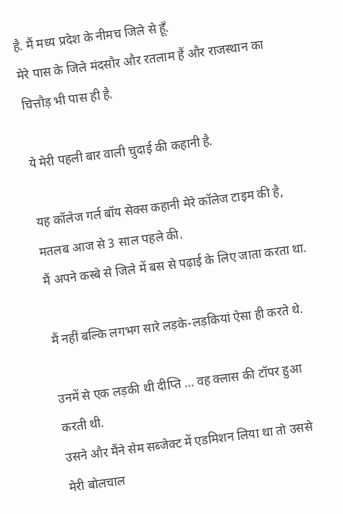है. मैं मध्य प्रदेश के नीमच जिले से हूँ.
मेरे पास के जिले मंदसौर और रतलाम हैं और राजस्थान का चित्तौड़ भी पास ही है.

ये मेरी पहली बार वाली चुदाई की कहानी है.

यह कॉलेज गर्ल बॉय सेक्स कहानी मेरे कॉलेज टाइम की है, मतलब आज से 3 साल पहले की.
मैं अपने कस्बे से जिले में बस से पढ़ाई के लिए जाता करता था.

मैं नहीं बल्कि लगभग सारे लड़के-लड़कियां ऐसा ही करते थे.

उनमें से एक लड़की थी दीप्ति … वह क्लास की टॉपर हुआ करती थी.
उसने और मैंने सेम सब्जेक्ट में एडमिशन लिया था तो उससे मेरी बोलचाल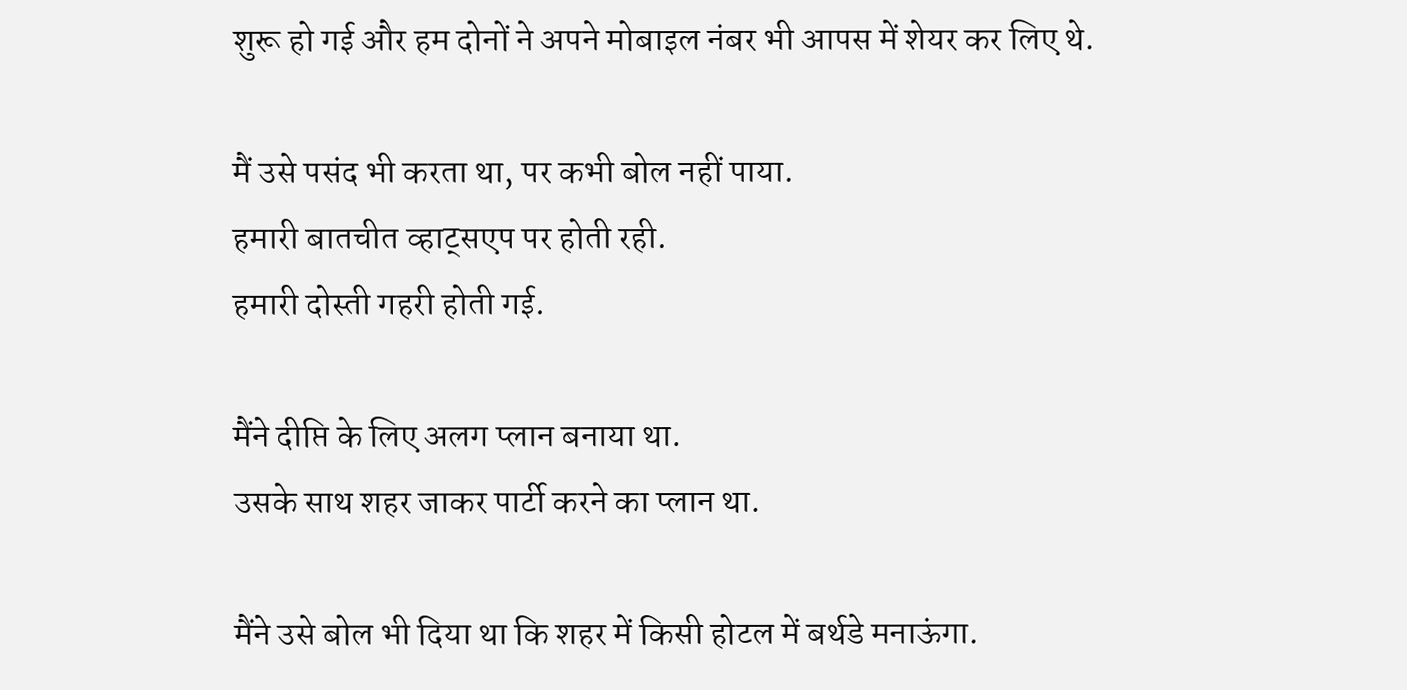शुरू हो गई और हम दोनों ने अपने मोबाइल नंबर भी आपस में शेयर कर लिए थे.

मैं उसे पसंद भी करता था, पर कभी बोल नहीं पाया.
हमारी बातचीत व्हाट्सएप पर होती रही.
हमारी दोस्ती गहरी होती गई.

मैंने दीप्ति के लिए अलग प्लान बनाया था.
उसके साथ शहर जाकर पार्टी करने का प्लान था.

मैंने उसे बोल भी दिया था कि शहर में किसी होटल में बर्थडे मनाऊंगा.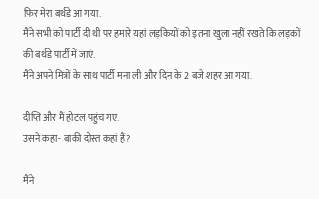फिर मेरा बर्थडे आ गया.
मैंने सभी को पार्टी दी थी पर हमारे यहां लड़कियों को इतना खुला नहीं रखते कि लड़कों की बर्थडे पार्टी में जाएं.
मैंने अपने मित्रों के साथ पार्टी मना ली और दिन के 2 बजे शहर आ गया.

दीप्ति और मैं होटल पहुंच गए.
उसने कहा- बाकी दोस्त कहां हैं?

मैंने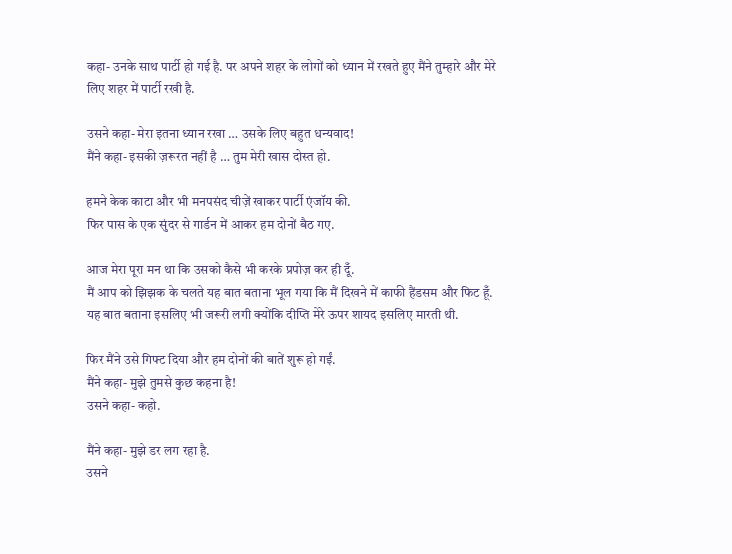कहा- उनके साथ पार्टी हो गई है. पर अपने शहर के लोगों को ध्यान में रखते हुए मैंने तुम्हारे और मेरे लिए शहर में पार्टी रखी है.

उसने कहा- मेरा इतना ध्यान रखा … उसके लिए बहुत धन्यवाद!
मैंने कहा- इसकी ज़रूरत नहीं है … तुम मेरी खास दोस्त हो.

हमने केक काटा और भी मनपसंद चीज़ें खाकर पार्टी एंजॉय की.
फिर पास के एक सुंदर से गार्डन में आकर हम दोनों बैठ गए.

आज मेरा पूरा मन था कि उसको कैसे भी करके प्रपोज़ कर ही दूँ.
मैं आप को झिझक के चलते यह बात बताना भूल गया कि मैं दिखने में काफी हैंडसम और फिट हूँ. यह बात बताना इसलिए भी जरूरी लगी क्योंकि दीप्ति मेरे ऊपर शायद इसलिए मारती थी.

फिर मैंने उसे गिफ्ट दिया और हम दोनों की बातें शुरू हो गईं.
मैंने कहा- मुझे तुमसे कुछ कहना है!
उसने कहा- कहो.

मैंने कहा- मुझे डर लग रहा है.
उसने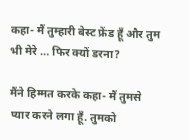कहा- मैं तुम्हारी बेस्ट फ्रेंड हूँ और तुम भी मेरे … फिर क्यों डरना?

मैंने हिम्मत करके कहा- मैं तुमसे प्यार करने लगा हूँ. तुमको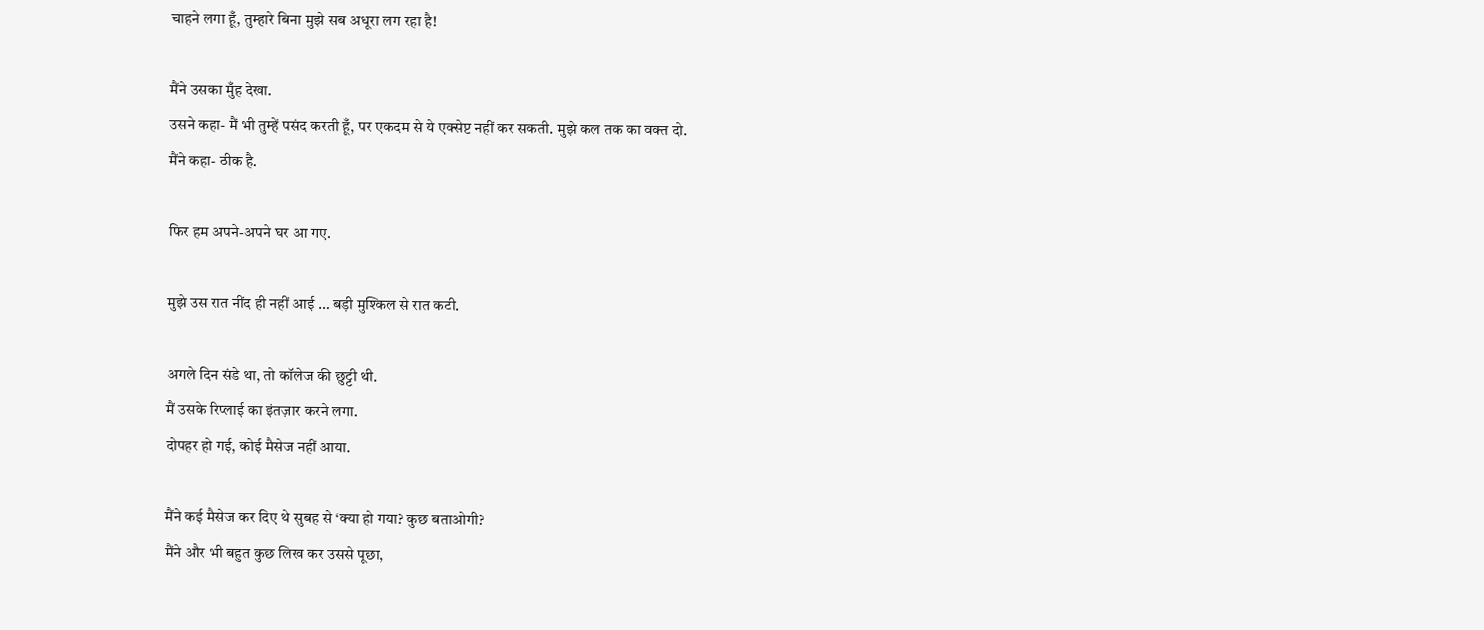चाहने लगा हूँ, तुम्हारे बिना मुझे सब अधूरा लग रहा है!

मैंने उसका मुँह देखा.
उसने कहा- मैं भी तुम्हें पसंद करती हूँ, पर एकदम से ये एक्सेप्ट नहीं कर सकती. मुझे कल तक का वक्त दो.
मैंने कहा- ठीक है.

फिर हम अपने-अपने घर आ गए.

मुझे उस रात नींद ही नहीं आई … बड़ी मुश्किल से रात कटी.

अगले दिन संडे था, तो कॉलेज की छुट्टी थी.
मैं उसके रिप्लाई का इंतज़ार करने लगा.
दोपहर हो गई, कोई मैसेज नहीं आया.

मैंने कई मैसेज कर दिए थे सुबह से ‘क्या हो गया? कुछ बताओगी?
मैंने और भी बहुत कुछ लिख कर उससे पूछा,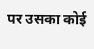पर उसका कोई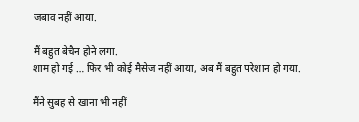जबाव नहीं आया.

मैं बहुत बेचैन होने लगा.
शाम हो गई … फिर भी कोई मैसेज नहीं आया, अब मैं बहुत परेशान हो गया.

मैंने सुबह से खाना भी नहीं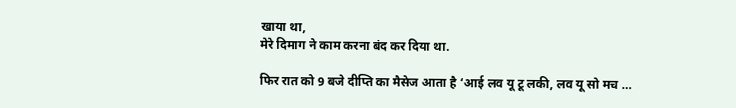खाया था,
मेरे दिमाग ने काम करना बंद कर दिया था.

फिर रात को 9 बजे दीप्ति का मैसेज आता है ‘आई लव यू टू लकी, लव यू सो मच …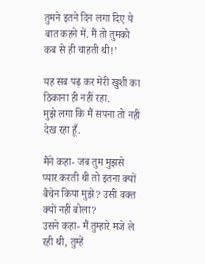तुमने इतने दिन लगा दिए ये बात कहने में. मैं तो तुमको कब से ही चाहती थी!’

यह सब पढ़ कर मेरी खुशी का ठिकाना ही नहीं रहा.
मुझे लगा कि मैं सपना तो नहीं देख रहा हूँ.

मैंने कहा- जब तुम मुझसे प्यार करती थी तो इतना क्यों बैचेन किया मुझे? उसी वक्त क्यों नहीं बोला?
उसने कहा- मैं तुम्हारे मजे ले रही थी, तुम्हें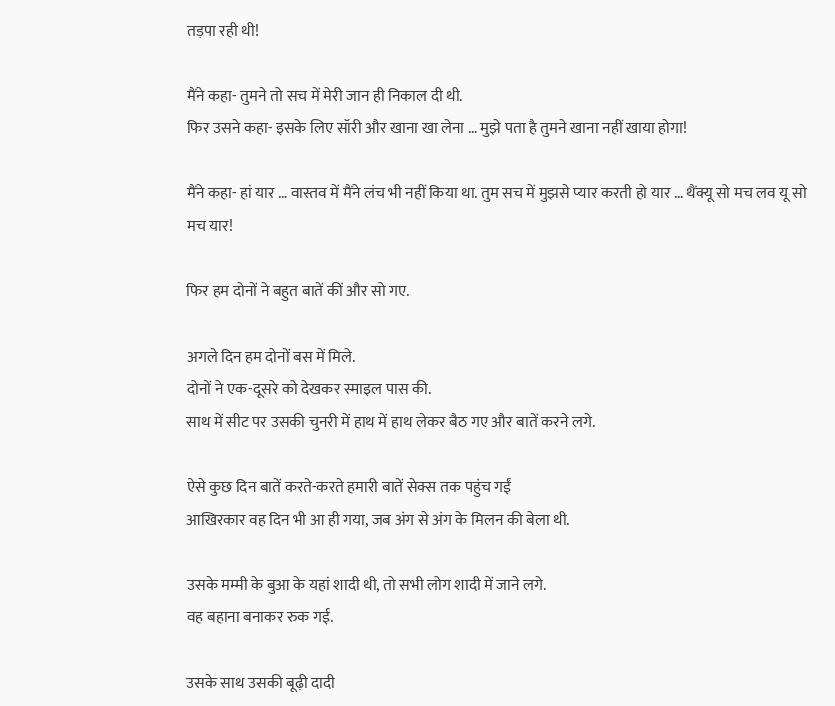तड़पा रही थी!

मैंने कहा- तुमने तो सच में मेरी जान ही निकाल दी थी.
फिर उसने कहा- इसके लिए सॉरी और खाना खा लेना … मुझे पता है तुमने खाना नहीं खाया होगा!

मैंने कहा- हां यार … वास्तव में मैंने लंच भी नहीं किया था. तुम सच में मुझसे प्यार करती हो यार … थैंक्यू सो मच लव यू सो मच यार!

फिर हम दोनों ने बहुत बातें कीं और सो गए.

अगले दिन हम दोनों बस में मिले.
दोनों ने एक-दूसरे को देखकर स्माइल पास की.
साथ में सीट पर उसकी चुनरी में हाथ में हाथ लेकर बैठ गए और बातें करने लगे.

ऐसे कुछ दिन बातें करते-करते हमारी बातें सेक्स तक पहुंच गईं
आखिरकार वह दिन भी आ ही गया, जब अंग से अंग के मिलन की बेला थी.

उसके मम्मी के बुआ के यहां शादी थी, तो सभी लोग शादी में जाने लगे.
वह बहाना बनाकर रुक गई.

उसके साथ उसकी बूढ़ी दादी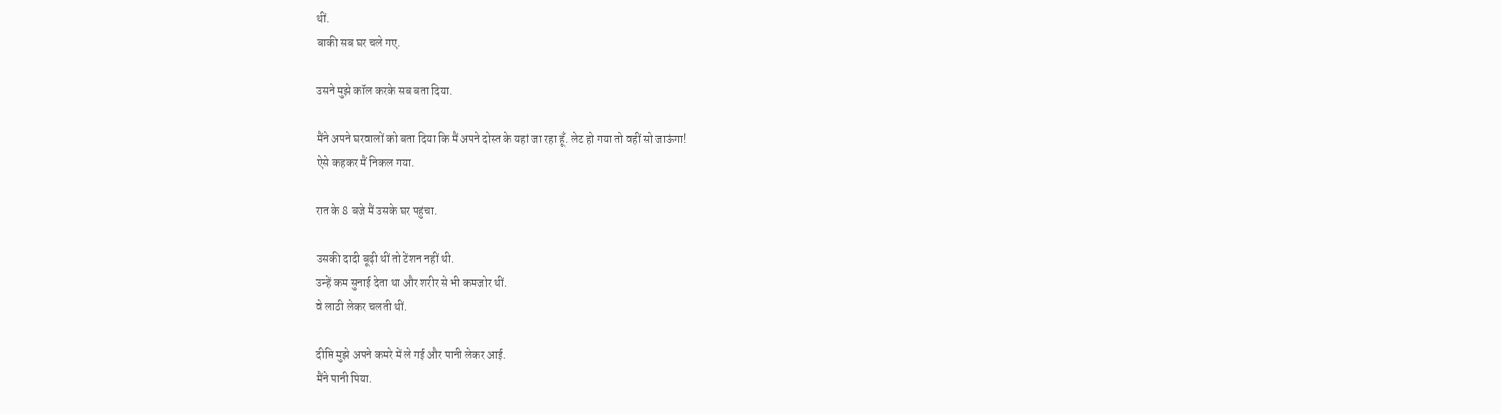थीं.
बाकी सब घर चले गए.

उसने मुझे कॉल करके सब बता दिया.

मैंने अपने घरवालों को बता दिया कि मैं अपने दोस्त के यहां जा रहा हूँ. लेट हो गया तो वहीं सो जाऊंगा!
ऐसे कहकर मैं निकल गया.

रात के 8 बजे मैं उसके घर पहुंचा.

उसकी दादी बूढ़ी थीं तो टेंशन नहीं थी.
उन्हें कम सुनाई देता था और शरीर से भी कमजोर थीं.
वे लाठी लेकर चलती थीं.

दीप्ति मुझे अपने कमरे में ले गई और पानी लेकर आई.
मैंने पानी पिया.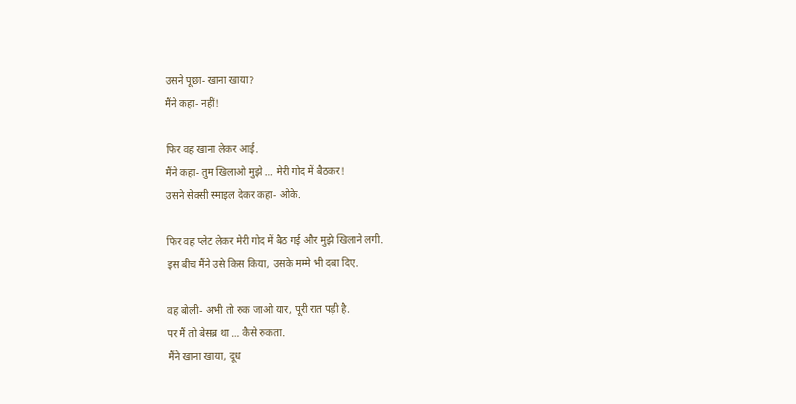उसने पूछा- खाना खाया?
मैंने कहा- नहीं!

फिर वह खाना लेकर आई.
मैंने कहा- तुम खिलाओ मुझे … मेरी गोद में बैठकर!
उसने सेक्सी स्माइल देकर कहा- ओके.

फिर वह प्लेट लेकर मेरी गोद में बैठ गई और मुझे खिलाने लगी.
इस बीच मैंने उसे किस किया, उसके मम्मे भी दबा दिए.

वह बोली- अभी तो रुक जाओ यार, पूरी रात पड़ी है.
पर मैं तो बेसब्र था … कैसे रुकता.
मैंने खाना खाया, दूध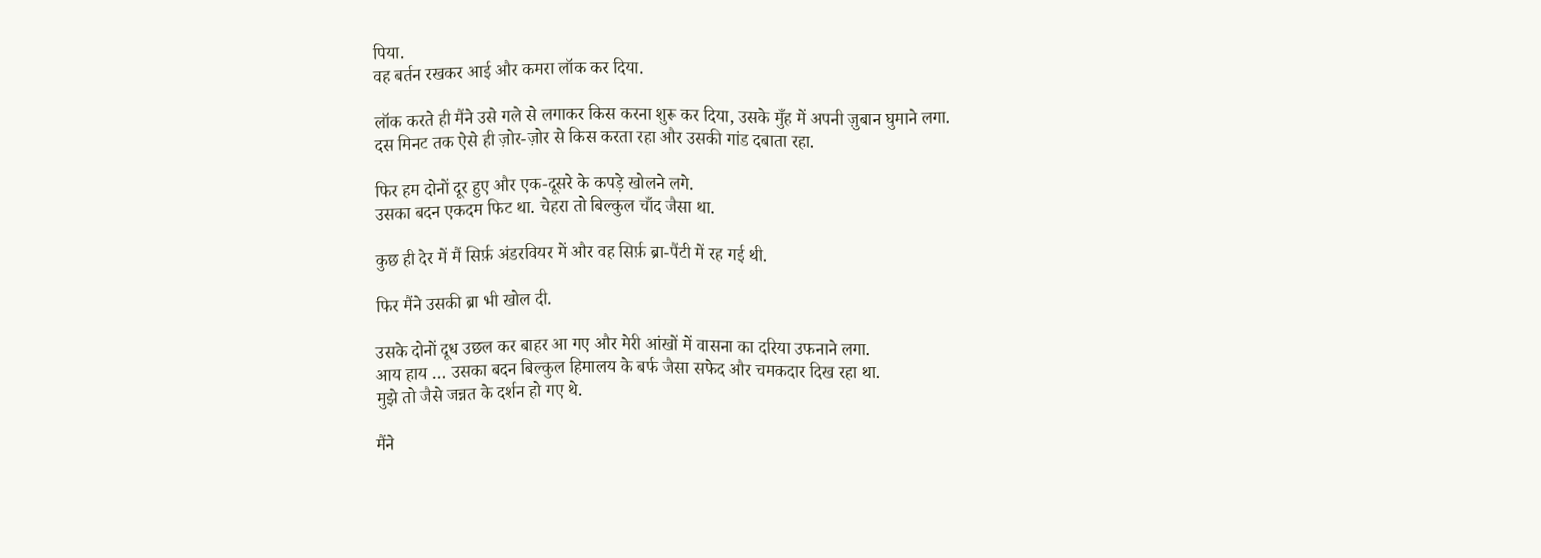पिया.
वह बर्तन रखकर आई और कमरा लॉक कर दिया.

लॉक करते ही मैंने उसे गले से लगाकर किस करना शुरू कर दिया, उसके मुँह में अपनी ज़ुबान घुमाने लगा.
दस मिनट तक ऐसे ही ज़ोर-ज़ोर से किस करता रहा और उसकी गांड दबाता रहा.

फिर हम दोनों दूर हुए और एक-दूसरे के कपड़े खोलने लगे.
उसका बदन एकदम फिट था. चेहरा तो बिल्कुल चाँद जैसा था.

कुछ ही देर में मैं सिर्फ़ अंडरवियर में और वह सिर्फ़ ब्रा-पैंटी में रह गई थी.

फिर मैंने उसकी ब्रा भी खोल दी.

उसके दोनों दूध उछल कर बाहर आ गए और मेरी आंखों में वासना का दरिया उफनाने लगा.
आय हाय … उसका बदन बिल्कुल हिमालय के बर्फ जैसा सफेद और चमकदार दिख रहा था.
मुझे तो जैसे जन्नत के दर्शन हो गए थे.

मैंने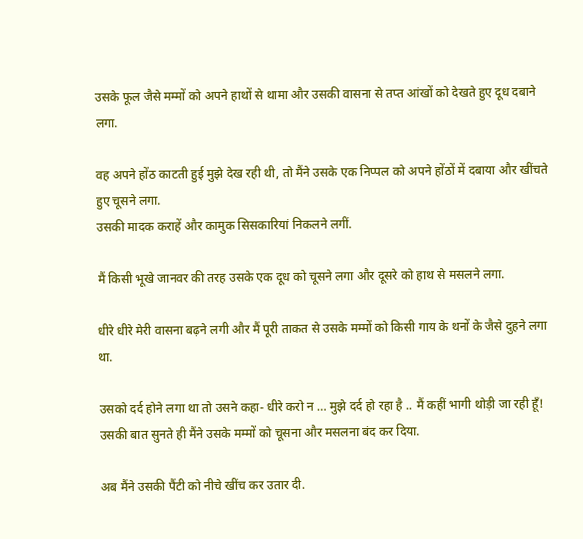उसके फूल जैसे मम्मों को अपने हाथों से थामा और उसकी वासना से तप्त आंखों को देखते हुए दूध दबाने लगा.

वह अपने होंठ काटती हुई मुझे देख रही थी, तो मैंने उसके एक निप्पल को अपने होंठों में दबाया और खींचते हुए चूसने लगा.
उसकी मादक कराहें और कामुक सिसकारियां निकलने लगीं.

मैं किसी भूखे जानवर की तरह उसके एक दूध को चूसने लगा और दूसरे को हाथ से मसलने लगा.

धीरे धीरे मेरी वासना बढ़ने लगी और मैं पूरी ताकत से उसके मम्मों को किसी गाय के थनों के जैसे दुहने लगा था.

उसको दर्द होने लगा था तो उसने कहा- धीरे करो न … मुझे दर्द हो रहा है .. मैं कहीं भागी थोड़ी जा रही हूँ!
उसकी बात सुनते ही मैंने उसके मम्मों को चूसना और मसलना बंद कर दिया.

अब मैंने उसकी पैंटी को नीचे खींच कर उतार दी.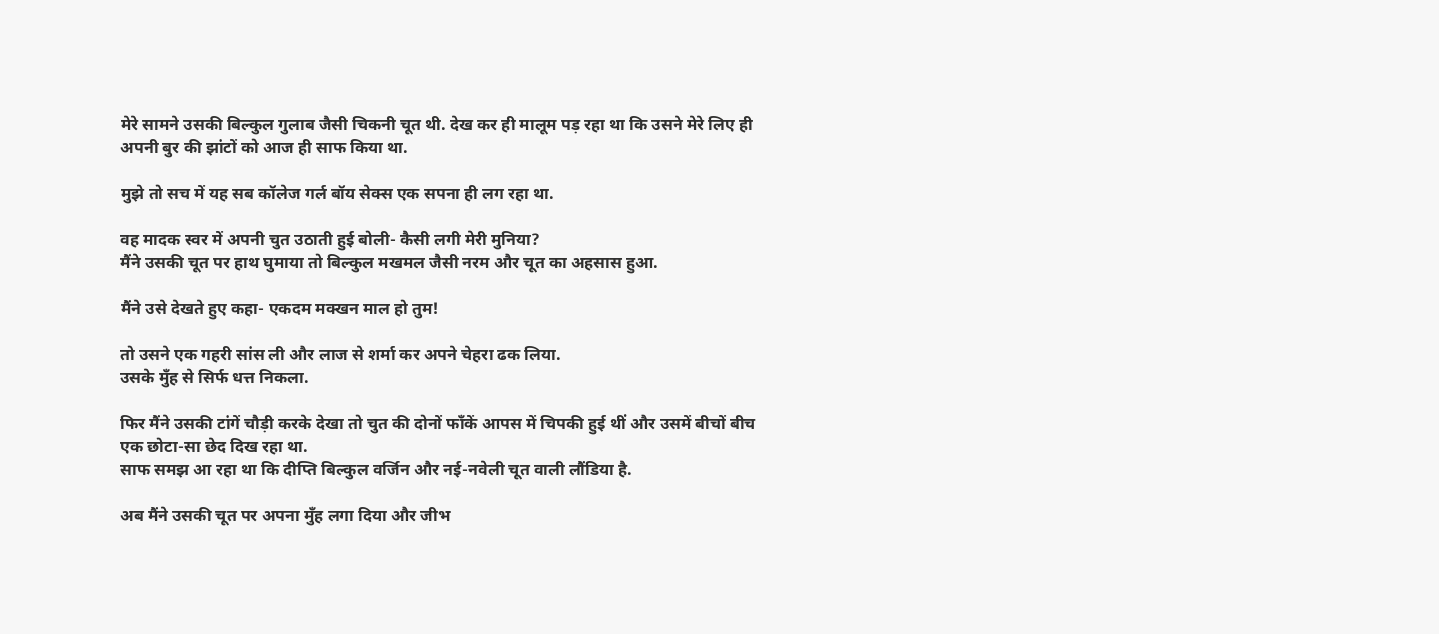मेरे सामने उसकी बिल्कुल गुलाब जैसी चिकनी चूत थी. देख कर ही मालूम पड़ रहा था कि उसने मेरे लिए ही अपनी बुर की झांटों को आज ही साफ किया था.

मुझे तो सच में यह सब कॉलेज गर्ल बॉय सेक्स एक सपना ही लग रहा था.

वह मादक स्वर में अपनी चुत उठाती हुई बोली- कैसी लगी मेरी मुनिया?
मैंने उसकी चूत पर हाथ घुमाया तो बिल्कुल मखमल जैसी नरम और चूत का अहसास हुआ.

मैंने उसे देखते हुए कहा- एकदम मक्खन माल हो तुम!

तो उसने एक गहरी सांस ली और लाज से शर्मा कर अपने चेहरा ढक लिया.
उसके मुँह से सिर्फ धत्त निकला.

फिर मैंने उसकी टांगें चौड़ी करके देखा तो चुत की दोनों फाँकें आपस में चिपकी हुई थीं और उसमें बीचों बीच एक छोटा-सा छेद दिख रहा था.
साफ समझ आ रहा था कि दीप्ति बिल्कुल वर्जिन और नई-नवेली चूत वाली लौंडिया है.

अब मैंने उसकी चूत पर अपना मुँह लगा दिया और जीभ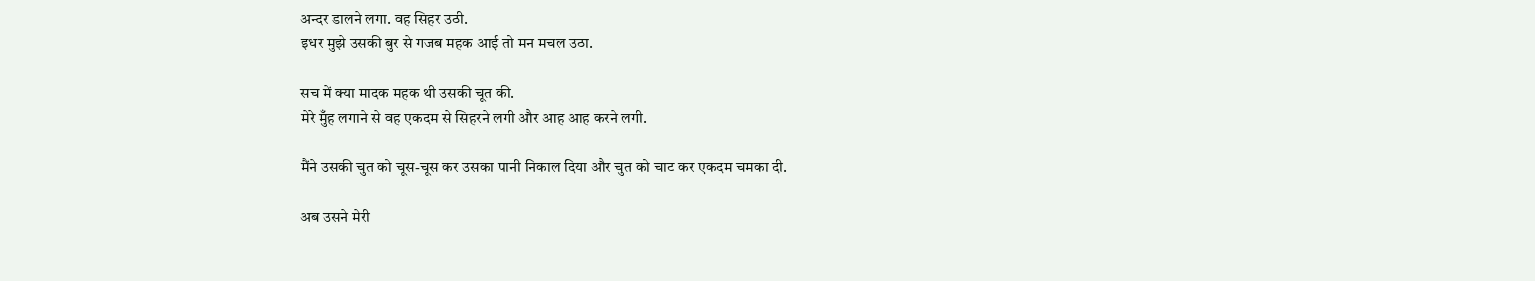अन्दर डालने लगा. वह सिहर उठी.
इधर मुझे उसकी बुर से गजब महक आई तो मन मचल उठा.

सच में क्या मादक महक थी उसकी चूत की.
मेरे मुँह लगाने से वह एकदम से सिहरने लगी और आह आह करने लगी.

मैंने उसकी चुत को चूस-चूस कर उसका पानी निकाल दिया और चुत को चाट कर एकदम चमका दी.

अब उसने मेरी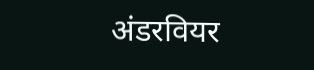अंडरवियर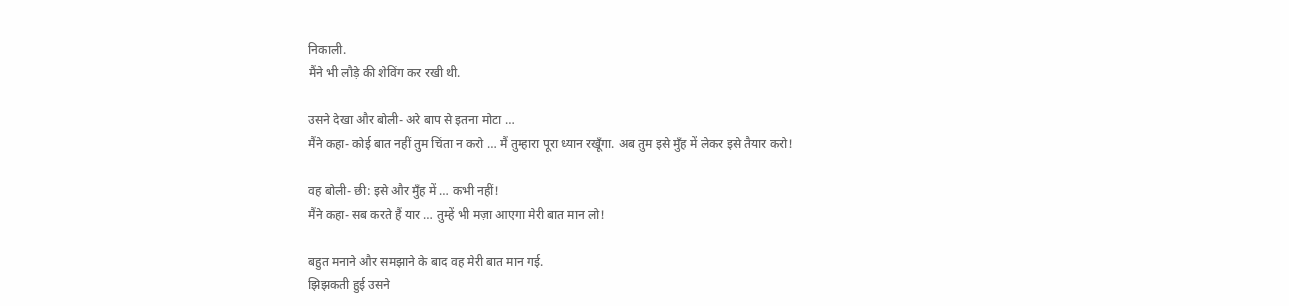निकाली.
मैंने भी लौड़े की शेविंग कर रखी थी.

उसने देखा और बोली- अरे बाप से इतना मोटा …
मैंने कहा- कोई बात नहीं तुम चिंता न करो … मैं तुम्हारा पूरा ध्यान रखूँगा. अब तुम इसे मुँह में लेकर इसे तैयार करो!

वह बोली- छी: इसे और मुँह में … कभी नहीं!
मैंने कहा- सब करते हैं यार … तुम्हें भी मज़ा आएगा मेरी बात मान लो!

बहुत मनाने और समझाने के बाद वह मेरी बात मान गई.
झिझकती हुई उसने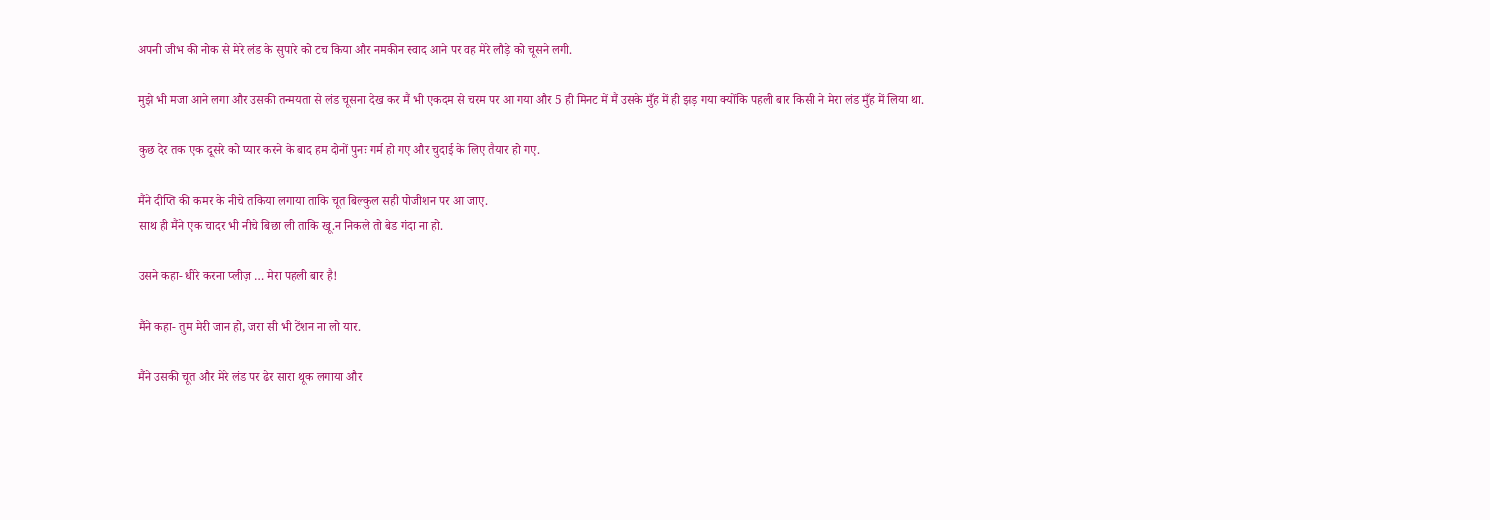अपनी जीभ की नोक से मेरे लंड के सुपारे को टच किया और नमकीन स्वाद आने पर वह मेरे लौड़े को चूसने लगी.

मुझे भी मजा आने लगा और उसकी तन्मयता से लंड चूसना देख कर मैं भी एकदम से चरम पर आ गया और 5 ही मिनट में मैं उसके मुँह में ही झड़ गया क्योंकि पहली बार किसी ने मेरा लंड मुँह में लिया था.

कुछ देर तक एक दूसरे को प्यार करने के बाद हम दोनों पुनः गर्म हो गए और चुदाई के लिए तैयार हो गए.

मैंने दीप्ति की कमर के नीचे तकिया लगाया ताकि चूत बिल्कुल सही पोजीशन पर आ जाए.
साथ ही मैंने एक चादर भी नीचे बिछा ली ताकि खू.न निकले तो बेड गंदा ना हो.

उसने कहा- धीरे करना प्लीज़ … मेरा पहली बार है!

मैंने कहा- तुम मेरी जान हो, जरा सी भी टेंशन ना लो यार.

मैंने उसकी चूत और मेरे लंड पर ढेर सारा थूक लगाया और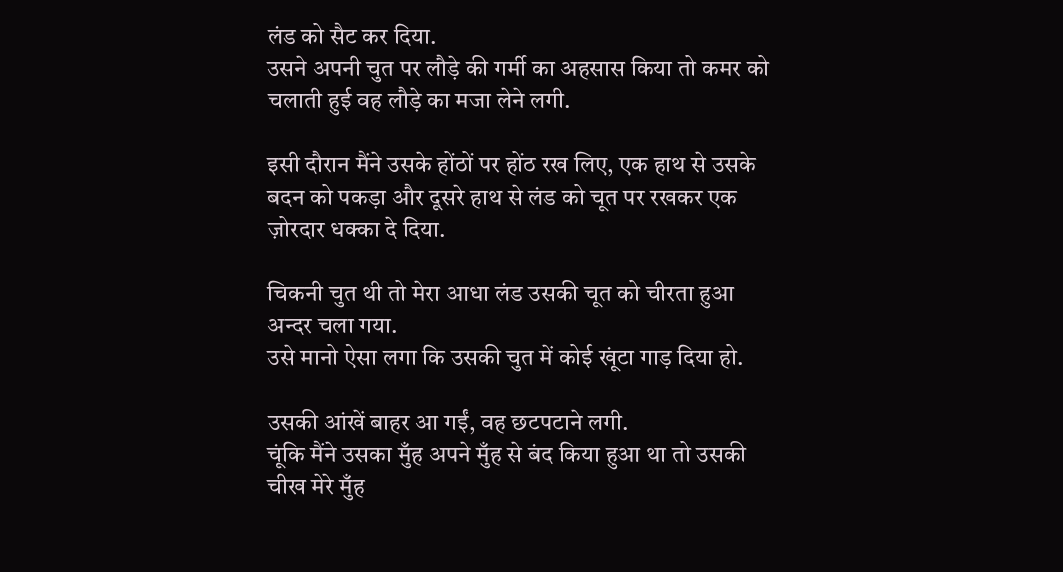लंड को सैट कर दिया.
उसने अपनी चुत पर लौड़े की गर्मी का अहसास किया तो कमर को चलाती हुई वह लौड़े का मजा लेने लगी.

इसी दौरान मैंने उसके होंठों पर होंठ रख लिए, एक हाथ से उसके बदन को पकड़ा और दूसरे हाथ से लंड को चूत पर रखकर एक ज़ोरदार धक्का दे दिया.

चिकनी चुत थी तो मेरा आधा लंड उसकी चूत को चीरता हुआ अन्दर चला गया.
उसे मानो ऐसा लगा कि उसकी चुत में कोई खूंटा गाड़ दिया हो.

उसकी आंखें बाहर आ गईं, वह छटपटाने लगी.
चूंकि मैंने उसका मुँह अपने मुँह से बंद किया हुआ था तो उसकी चीख मेरे मुँह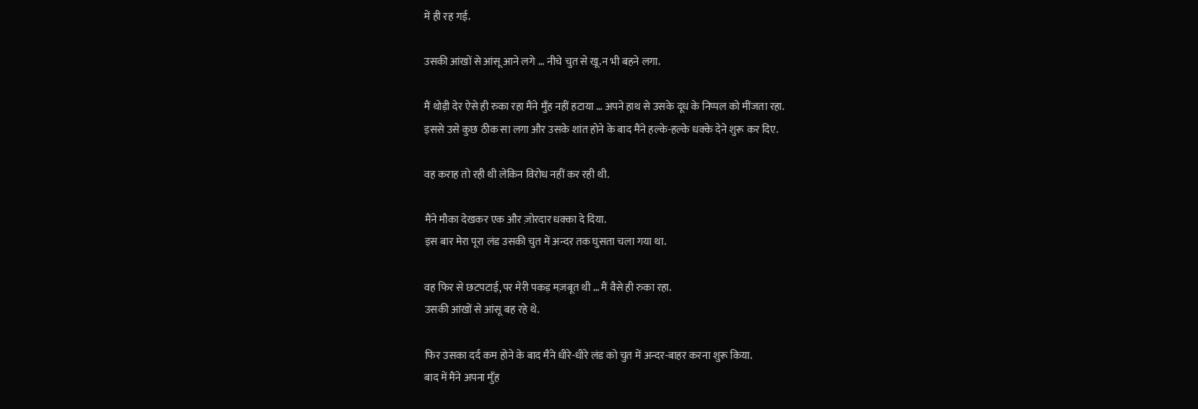में ही रह गई.

उसकी आंखों से आंसू आने लगे … नीचे चुत से खू.न भी बहने लगा.

मैं थोड़ी देर ऐसे ही रुका रहा मैंने मुँह नहीं हटाया … अपने हाथ से उसके दूध के निप्पल को मींजता रहा.
इससे उसे कुछ ठीक सा लगा और उसके शांत होने के बाद मैंने हल्के-हल्के धक्के देने शुरू कर दिए.

वह कराह तो रही थी लेकिन विरोध नहीं कर रही थी.

मैंने मौका देखकर एक और ज़ोरदार धक्का दे दिया.
इस बार मेरा पूरा लंड उसकी चुत में अन्दर तक घुसता चला गया था.

वह फिर से छटपटाई, पर मेरी पकड़ मज़बूत थी … मैं वैसे ही रुका रहा.
उसकी आंखों से आंसू बह रहे थे.

फिर उसका दर्द कम होने के बाद मैंने धीरे-धीरे लंड को चुत में अन्दर-बाहर करना शुरू किया.
बाद में मैंने अपना मुँह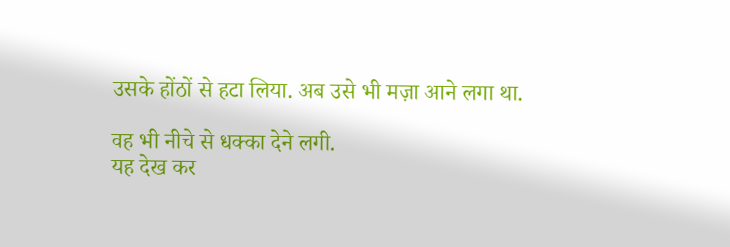उसके होंठों से हटा लिया. अब उसे भी मज़ा आने लगा था.

वह भी नीचे से धक्का देने लगी.
यह देख कर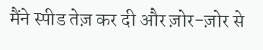मैंने स्पीड तेज़ कर दी और ज़ोर-ज़ोर से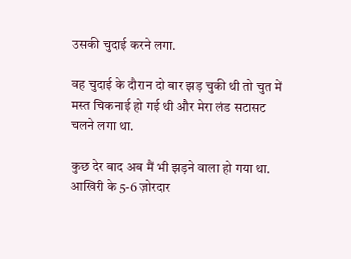उसकी चुदाई करने लगा.

वह चुदाई के दौरान दो बार झड़ चुकी थी तो चुत में मस्त चिकनाई हो गई थी और मेरा लंड सटासट चलने लगा था.

कुछ देर बाद अब मैं भी झड़ने वाला हो गया था.
आखिरी के 5-6 ज़ोरदार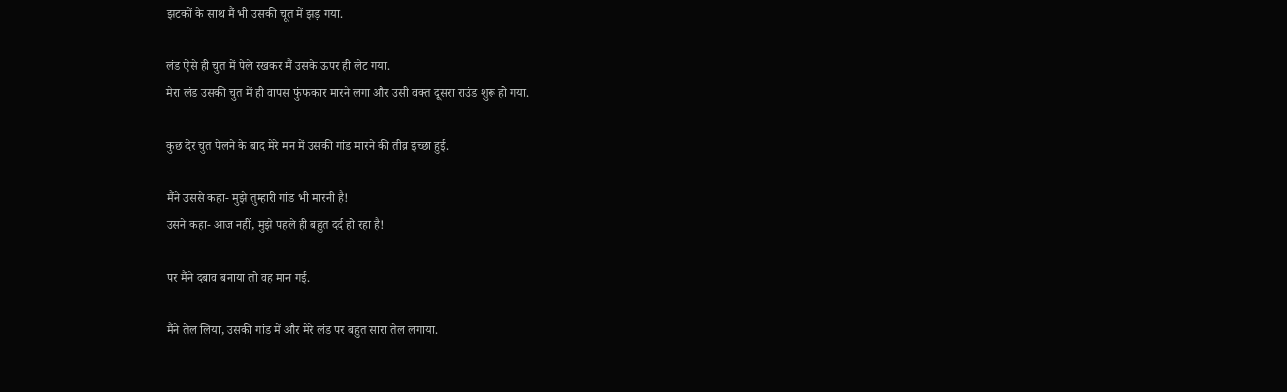झटकों के साथ मैं भी उसकी चूत में झड़ गया.

लंड ऐसे ही चुत में पेले रखकर मैं उसके ऊपर ही लेट गया.
मेरा लंड उसकी चुत में ही वापस फुंफकार मारने लगा और उसी वक्त दूसरा राउंड शुरू हो गया.

कुछ देर चुत पेलने के बाद मेरे मन में उसकी गांड मारने की तीव्र इच्छा हुई.

मैंने उससे कहा- मुझे तुम्हारी गांड भी मारनी है!
उसने कहा- आज नहीं, मुझे पहले ही बहुत दर्द हो रहा है!

पर मैंने दबाव बनाया तो वह मान गई.

मैंने तेल लिया, उसकी गांड में और मेरे लंड पर बहुत सारा तेल लगाया.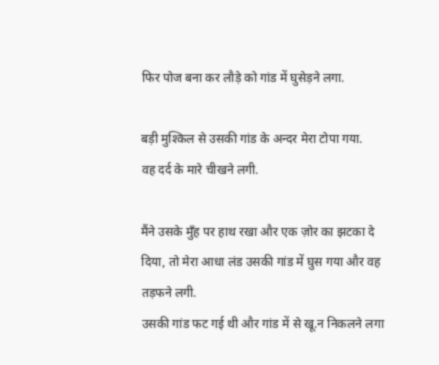फिर पोज बना कर लौड़े को गांड में घुसेड़ने लगा.

बड़ी मुश्किल से उसकी गांड के अन्दर मेरा टोपा गया.
वह दर्द के मारे चीखने लगी.

मैंने उसके मुँह पर हाथ रखा और एक ज़ोर का झटका दे दिया, तो मेरा आधा लंड उसकी गांड में घुस गया और वह तड़फने लगी.
उसकी गांड फट गई थी और गांड में से खू.न निकलने लगा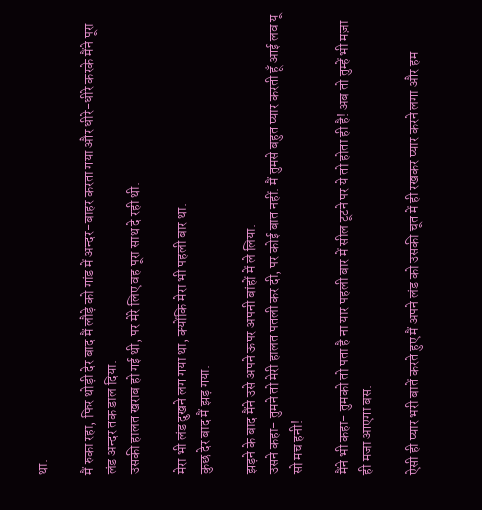था.

मैं रुका रहा, फिर थोड़ी देर बाद मैं लौड़े को गांड में अन्दर-बाहर करता गया और धीरे-धीरे करके मैंने पूरा लंड अन्दर तक डाल दिया.
उसकी हालत खराब हो गई थी, पर मेरे लिए वह पूरा साथ दे रही थी.

मेरा भी लंड दुखने लग गया था, क्योंकि मेरा भी पहली बार था.
कुछ देर बाद मैं झड़ गया.

झड़ने के बाद मैंने उसे अपने ऊपर अपनी बांहों में ले लिया.
उसने कहा- तुमने तो मेरी हालत पतली कर दी, पर कोई बात नहीं. मैं तुमसे बहुत प्यार करती हूँ आई लव यू सो मच हनी!

मैंने भी कहा- तुमको तो पता है ना यार पहली बार में सील टूटने पर ये तो होता ही है! अब तो तुम्हें भी मज़ा ही मजा आएगा बस.

ऐसी ही प्यार भरी बातें करते हुए मैं अपने लंड को उसकी चूत में ही रखकर प्यार करने लगा और हम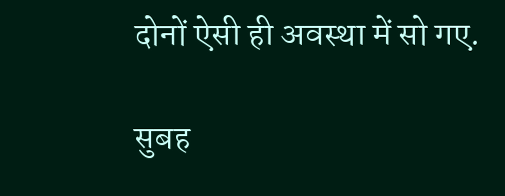दोनों ऐसी ही अवस्था में सो गए.

सुबह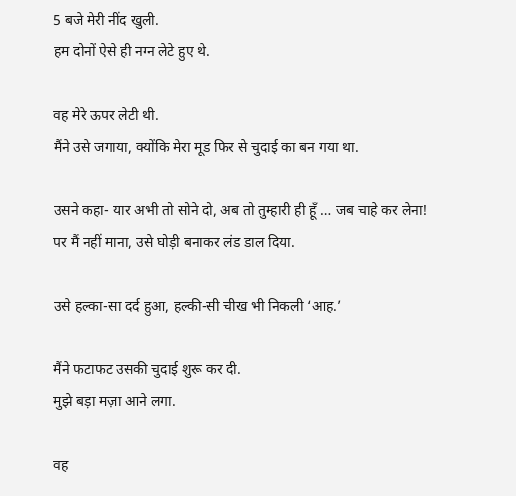5 बजे मेरी नींद खुली.
हम दोनों ऐसे ही नग्न लेटे हुए थे.

वह मेरे ऊपर लेटी थी.
मैंने उसे जगाया, क्योंकि मेरा मूड फिर से चुदाई का बन गया था.

उसने कहा- यार अभी तो सोने दो, अब तो तुम्हारी ही हूँ … जब चाहे कर लेना!
पर मैं नहीं माना, उसे घोड़ी बनाकर लंड डाल दिया.

उसे हल्का-सा दर्द हुआ, हल्की-सी चीख भी निकली ‘आह.’

मैंने फटाफट उसकी चुदाई शुरू कर दी.
मुझे बड़ा मज़ा आने लगा.

वह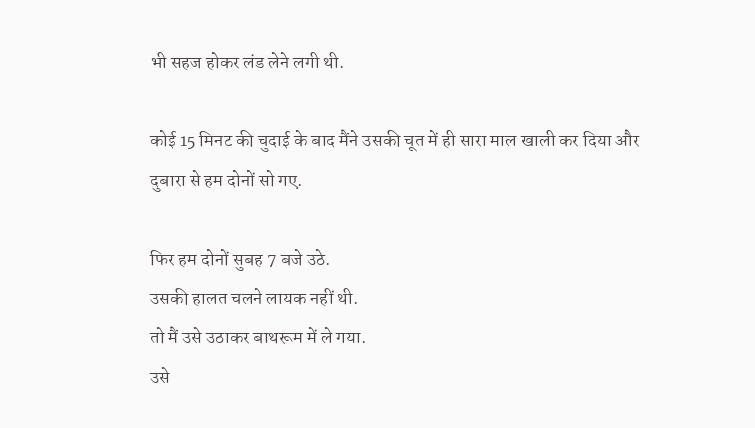भी सहज होकर लंड लेने लगी थी.

कोई 15 मिनट की चुदाई के बाद मैंने उसकी चूत में ही सारा माल खाली कर दिया और दुबारा से हम दोनों सो गए.

फिर हम दोनों सुबह 7 बजे उठे.
उसकी हालत चलने लायक नहीं थी.
तो मैं उसे उठाकर बाथरूम में ले गया.
उसे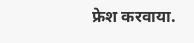फ्रेश करवाया.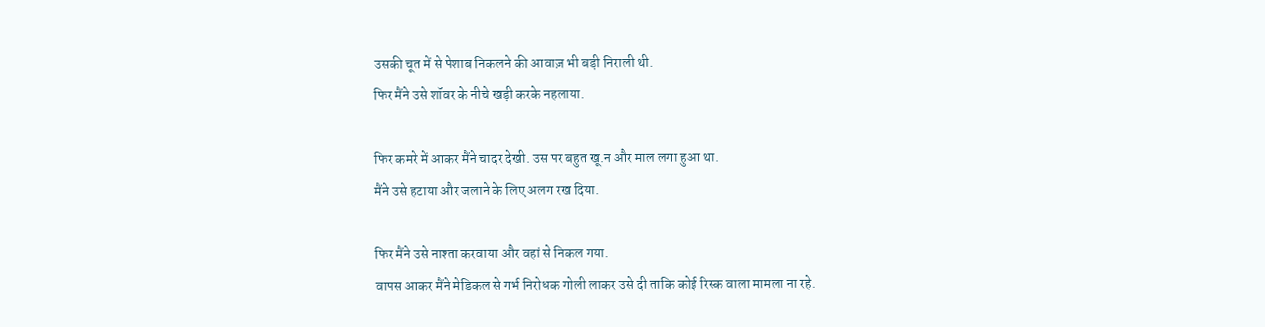उसकी चूत में से पेशाब निकलने की आवाज़ भी बड़ी निराली थी.
फिर मैंने उसे शॉवर के नीचे खड़ी करके नहलाया.

फिर कमरे में आकर मैंने चादर देखी. उस पर बहुत खू.न और माल लगा हुआ था.
मैंने उसे हटाया और जलाने के लिए अलग रख दिया.

फिर मैंने उसे नाश्ता करवाया और वहां से निकल गया.
वापस आकर मैंने मेडिकल से गर्भ निरोधक गोली लाकर उसे दी ताकि कोई रिस्क वाला मामला ना रहे.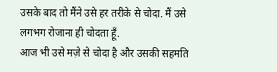उसके बाद तो मैंने उसे हर तरीके से चोदा. मैं उसे लगभग रोजाना ही चोदता हूँ.
आज भी उसे मज़े से चोदा है और उसकी सहमति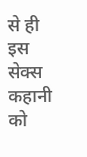से ही इस सेक्स कहानी को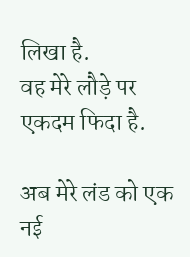लिखा है.
वह मेरे लौड़े पर एकदम फिदा है.

अब मेरे लंड को एक नई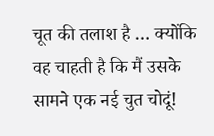चूत की तलाश है … क्योंकि वह चाहती है कि मैं उसके सामने एक नई चुत चोदूं!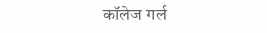कॉलेज गर्ल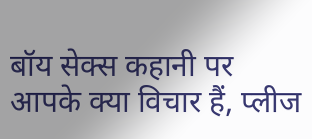बॉय सेक्स कहानी पर आपके क्या विचार हैं, प्लीज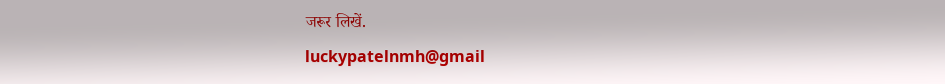जरूर लिखें.
luckypatelnmh@gmail